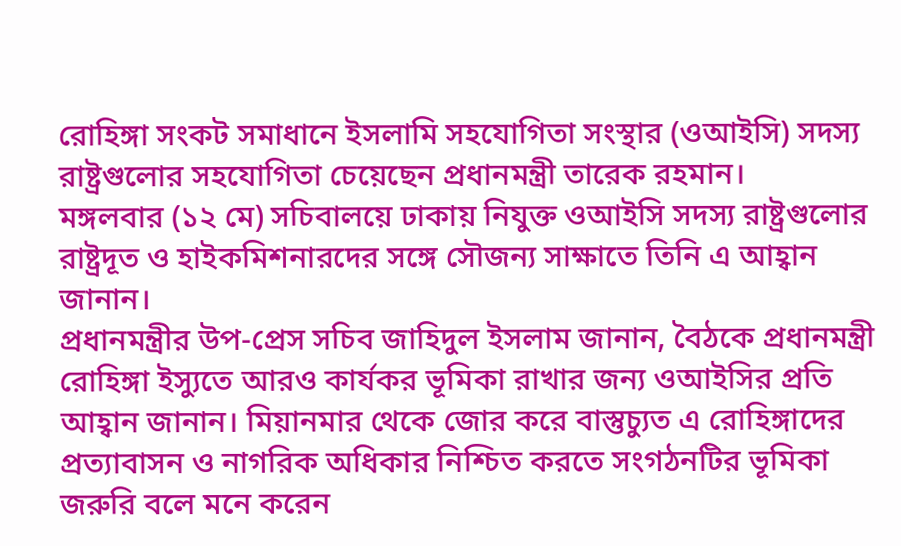রোহিঙ্গা সংকট সমাধানে ইসলামি সহযোগিতা সংস্থার (ওআইসি) সদস্য রাষ্ট্রগুলোর সহযোগিতা চেয়েছেন প্রধানমন্ত্রী তারেক রহমান।
মঙ্গলবার (১২ মে) সচিবালয়ে ঢাকায় নিযুক্ত ওআইসি সদস্য রাষ্ট্রগুলোর রাষ্ট্রদূত ও হাইকমিশনারদের সঙ্গে সৌজন্য সাক্ষাতে তিনি এ আহ্বান জানান।
প্রধানমন্ত্রীর উপ-প্রেস সচিব জাহিদুল ইসলাম জানান, বৈঠকে প্রধানমন্ত্রী রোহিঙ্গা ইস্যুতে আরও কার্যকর ভূমিকা রাখার জন্য ওআইসির প্রতি আহ্বান জানান। মিয়ানমার থেকে জোর করে বাস্তুচ্যুত এ রোহিঙ্গাদের প্রত্যাবাসন ও নাগরিক অধিকার নিশ্চিত করতে সংগঠনটির ভূমিকা জরুরি বলে মনে করেন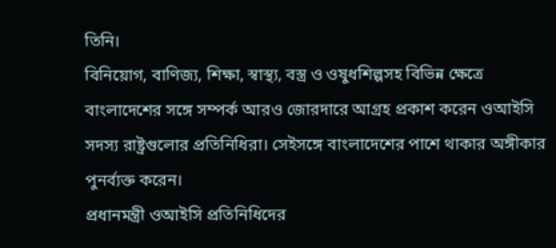তিনি।
বিনিয়োগ, বাণিজ্য, শিক্ষা, স্বাস্থ্য, বস্ত্র ও ওষুধশিল্পসহ বিভিন্ন ক্ষেত্রে বাংলাদেশের সঙ্গে সম্পর্ক আরও জোরদারে আগ্রহ প্রকাশ করেন ওআইসি সদস্য রাষ্ট্রগুলোর প্রতিনিধিরা। সেইসঙ্গে বাংলাদেশের পাশে থাকার অঙ্গীকার পুনর্ব্যক্ত করেন।
প্রধানমন্ত্রী ওআইসি প্রতিনিধিদের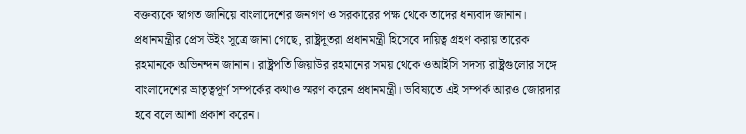বক্তব্যকে স্বাগত জানিয়ে বাংলাদেশের জনগণ ও সরকারের পক্ষ থেকে তাদের ধন্যবাদ জানান।
প্রধানমন্ত্রীর প্রেস উইং সূত্রে জানা গেছে, রাষ্ট্রদূতরা প্রধানমন্ত্রী হিসেবে দায়িত্ব গ্রহণ করায় তারেক রহমানকে অভিনন্দন জানান। রাষ্ট্রপতি জিয়াউর রহমানের সময় থেকে ওআইসি সদস্য রাষ্ট্রগুলোর সঙ্গে বাংলাদেশের ভ্রাতৃত্বপূর্ণ সম্পর্কের কথাও স্মরণ করেন প্রধানমন্ত্রী। ভবিষ্যতে এই সম্পর্ক আরও জোরদার হবে বলে আশা প্রকাশ করেন।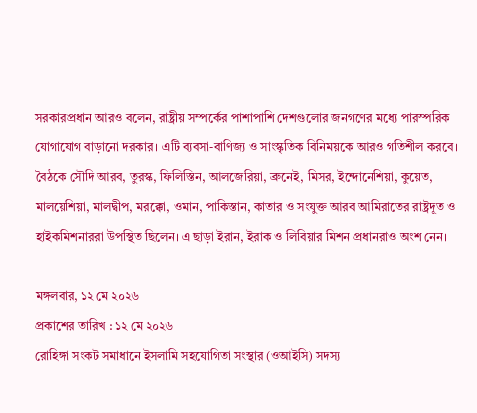সরকারপ্রধান আরও বলেন, রাষ্ট্রীয় সম্পর্কের পাশাপাশি দেশগুলোর জনগণের মধ্যে পারস্পরিক যোগাযোগ বাড়ানো দরকার। এটি ব্যবসা-বাণিজ্য ও সাংস্কৃতিক বিনিময়কে আরও গতিশীল করবে।
বৈঠকে সৌদি আরব, তুরস্ক, ফিলিস্তিন, আলজেরিয়া, ব্রুনেই, মিসর, ইন্দোনেশিয়া, কুয়েত, মালয়েশিয়া, মালদ্বীপ, মরক্কো, ওমান, পাকিস্তান, কাতার ও সংযুক্ত আরব আমিরাতের রাষ্ট্রদূত ও হাইকমিশনাররা উপস্থিত ছিলেন। এ ছাড়া ইরান, ইরাক ও লিবিয়ার মিশন প্রধানরাও অংশ নেন।

মঙ্গলবার, ১২ মে ২০২৬
প্রকাশের তারিখ : ১২ মে ২০২৬
রোহিঙ্গা সংকট সমাধানে ইসলামি সহযোগিতা সংস্থার (ওআইসি) সদস্য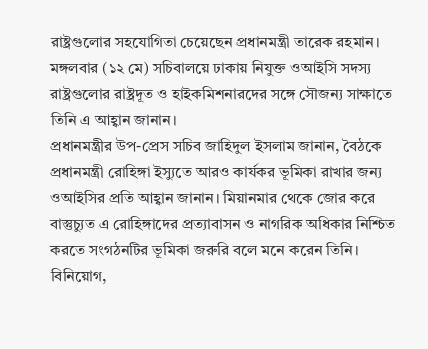রাষ্ট্রগুলোর সহযোগিতা চেয়েছেন প্রধানমন্ত্রী তারেক রহমান।
মঙ্গলবার (১২ মে) সচিবালয়ে ঢাকায় নিযুক্ত ওআইসি সদস্য রাষ্ট্রগুলোর রাষ্ট্রদূত ও হাইকমিশনারদের সঙ্গে সৌজন্য সাক্ষাতে তিনি এ আহ্বান জানান।
প্রধানমন্ত্রীর উপ-প্রেস সচিব জাহিদুল ইসলাম জানান, বৈঠকে প্রধানমন্ত্রী রোহিঙ্গা ইস্যুতে আরও কার্যকর ভূমিকা রাখার জন্য ওআইসির প্রতি আহ্বান জানান। মিয়ানমার থেকে জোর করে বাস্তুচ্যুত এ রোহিঙ্গাদের প্রত্যাবাসন ও নাগরিক অধিকার নিশ্চিত করতে সংগঠনটির ভূমিকা জরুরি বলে মনে করেন তিনি।
বিনিয়োগ,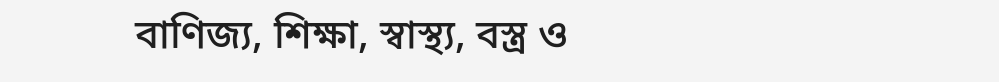বাণিজ্য, শিক্ষা, স্বাস্থ্য, বস্ত্র ও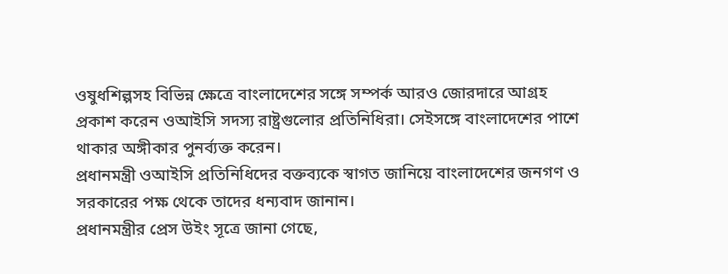ওষুধশিল্পসহ বিভিন্ন ক্ষেত্রে বাংলাদেশের সঙ্গে সম্পর্ক আরও জোরদারে আগ্রহ প্রকাশ করেন ওআইসি সদস্য রাষ্ট্রগুলোর প্রতিনিধিরা। সেইসঙ্গে বাংলাদেশের পাশে থাকার অঙ্গীকার পুনর্ব্যক্ত করেন।
প্রধানমন্ত্রী ওআইসি প্রতিনিধিদের বক্তব্যকে স্বাগত জানিয়ে বাংলাদেশের জনগণ ও সরকারের পক্ষ থেকে তাদের ধন্যবাদ জানান।
প্রধানমন্ত্রীর প্রেস উইং সূত্রে জানা গেছে,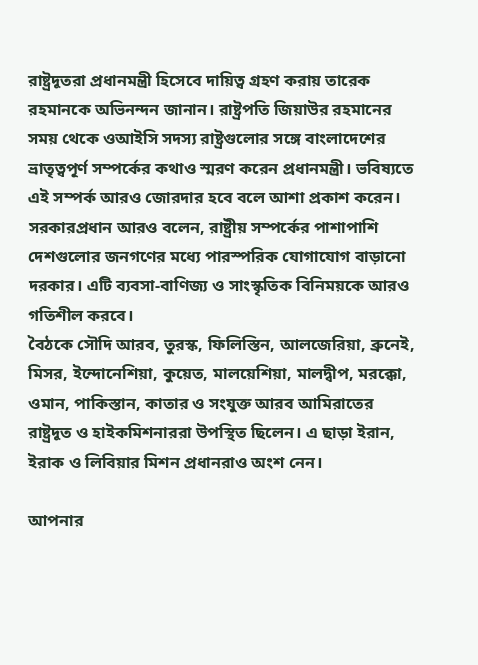রাষ্ট্রদূতরা প্রধানমন্ত্রী হিসেবে দায়িত্ব গ্রহণ করায় তারেক রহমানকে অভিনন্দন জানান। রাষ্ট্রপতি জিয়াউর রহমানের সময় থেকে ওআইসি সদস্য রাষ্ট্রগুলোর সঙ্গে বাংলাদেশের ভ্রাতৃত্বপূর্ণ সম্পর্কের কথাও স্মরণ করেন প্রধানমন্ত্রী। ভবিষ্যতে এই সম্পর্ক আরও জোরদার হবে বলে আশা প্রকাশ করেন।
সরকারপ্রধান আরও বলেন, রাষ্ট্রীয় সম্পর্কের পাশাপাশি দেশগুলোর জনগণের মধ্যে পারস্পরিক যোগাযোগ বাড়ানো দরকার। এটি ব্যবসা-বাণিজ্য ও সাংস্কৃতিক বিনিময়কে আরও গতিশীল করবে।
বৈঠকে সৌদি আরব, তুরস্ক, ফিলিস্তিন, আলজেরিয়া, ব্রুনেই, মিসর, ইন্দোনেশিয়া, কুয়েত, মালয়েশিয়া, মালদ্বীপ, মরক্কো, ওমান, পাকিস্তান, কাতার ও সংযুক্ত আরব আমিরাতের রাষ্ট্রদূত ও হাইকমিশনাররা উপস্থিত ছিলেন। এ ছাড়া ইরান, ইরাক ও লিবিয়ার মিশন প্রধানরাও অংশ নেন।

আপনার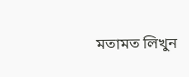মতামত লিখুন